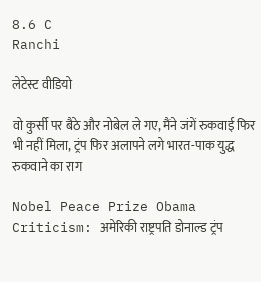8.6 C
Ranchi

लेटेस्ट वीडियो

वो कुर्सी पर बैठे और नोबेल ले गए, मैंने जंगें रुकवाई फिर भी नहीं मिला, ट्रंप फिर अलापने लगे भारत-पाक युद्ध रुकवाने का राग

Nobel Peace Prize Obama Criticism: अमेरिकी राष्ट्रपति डोनाल्ड ट्रंप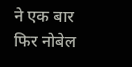ने एक बार फिर नोबेल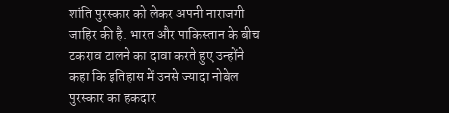शांति पुरस्कार को लेकर अपनी नाराजगी जाहिर की है. भारत और पाकिस्तान के बीच टकराव टालने का दावा करते हुए उन्होंने कहा कि इतिहास में उनसे ज्यादा नोबेल पुरस्कार का हकदार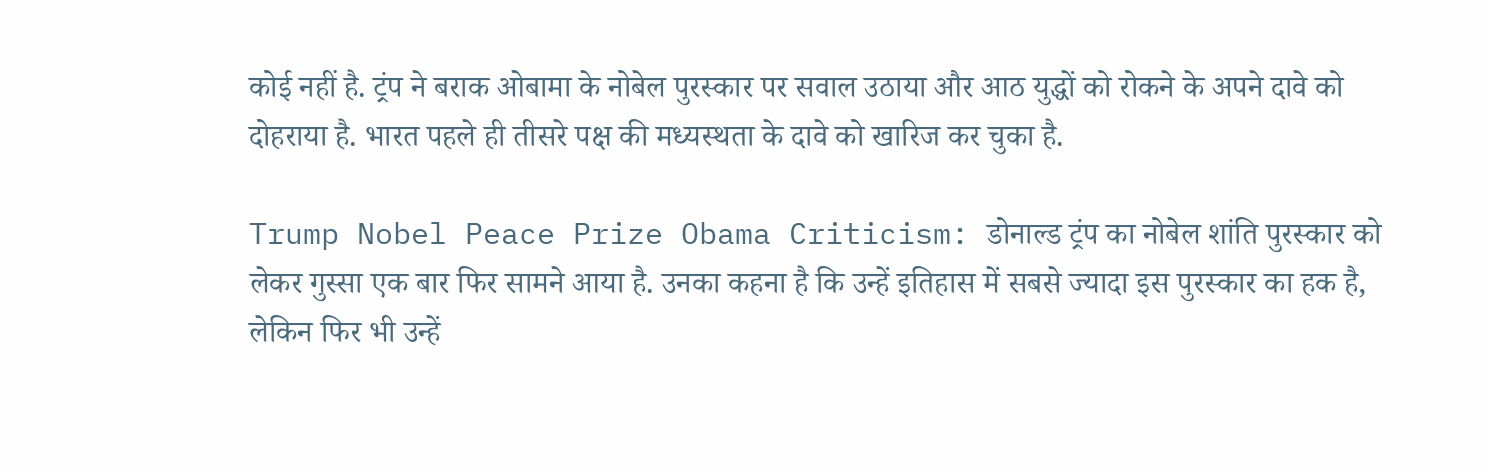कोई नहीं है. ट्रंप ने बराक ओबामा के नोबेल पुरस्कार पर सवाल उठाया और आठ युद्धों को रोकने के अपने दावे को दोहराया है. भारत पहले ही तीसरे पक्ष की मध्यस्थता के दावे को खारिज कर चुका है.

Trump Nobel Peace Prize Obama Criticism: डोनाल्ड ट्रंप का नोबेल शांति पुरस्कार को लेकर गुस्सा एक बार फिर सामने आया है. उनका कहना है कि उन्हें इतिहास में सबसे ज्यादा इस पुरस्कार का हक है, लेकिन फिर भी उन्हें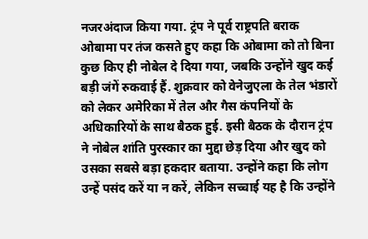नजरअंदाज किया गया. ट्रंप ने पूर्व राष्ट्रपति बराक ओबामा पर तंज कसते हुए कहा कि ओबामा को तो बिना कुछ किए ही नोबेल दे दिया गया, जबकि उन्होंने खुद कई बड़ी जंगें रुकवाई हैं. शुक्रवार को वेनेजुएला के तेल भंडारों को लेकर अमेरिका में तेल और गैस कंपनियों के अधिकारियों के साथ बैठक हुई. इसी बैठक के दौरान ट्रंप ने नोबेल शांति पुरस्कार का मुद्दा छेड़ दिया और खुद को उसका सबसे बड़ा हकदार बताया. उन्होंने कहा कि लोग उन्हें पसंद करें या न करें, लेकिन सच्चाई यह है कि उन्होंने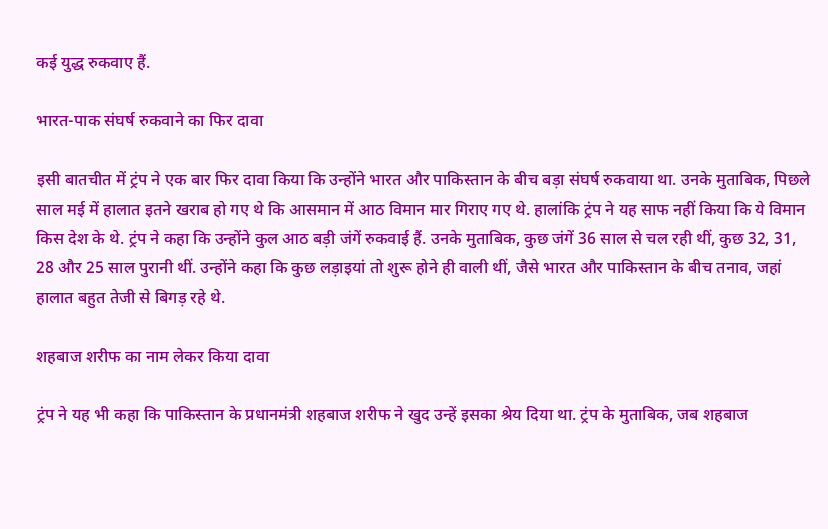कई युद्ध रुकवाए हैं.

भारत-पाक संघर्ष रुकवाने का फिर दावा

इसी बातचीत में ट्रंप ने एक बार फिर दावा किया कि उन्होंने भारत और पाकिस्तान के बीच बड़ा संघर्ष रुकवाया था. उनके मुताबिक, पिछले साल मई में हालात इतने खराब हो गए थे कि आसमान में आठ विमान मार गिराए गए थे. हालांकि ट्रंप ने यह साफ नहीं किया कि ये विमान किस देश के थे. ट्रंप ने कहा कि उन्होंने कुल आठ बड़ी जंगें रुकवाई हैं. उनके मुताबिक, कुछ जंगें 36 साल से चल रही थीं, कुछ 32, 31, 28 और 25 साल पुरानी थीं. उन्होंने कहा कि कुछ लड़ाइयां तो शुरू होने ही वाली थीं, जैसे भारत और पाकिस्तान के बीच तनाव, जहां हालात बहुत तेजी से बिगड़ रहे थे.

शहबाज शरीफ का नाम लेकर किया दावा

ट्रंप ने यह भी कहा कि पाकिस्तान के प्रधानमंत्री शहबाज शरीफ ने खुद उन्हें इसका श्रेय दिया था. ट्रंप के मुताबिक, जब शहबाज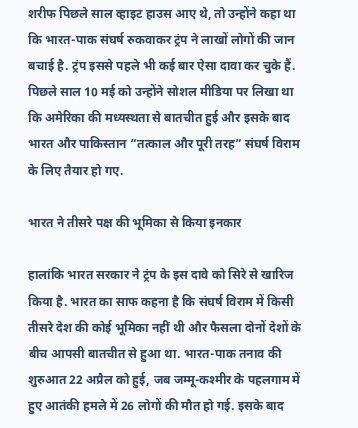शरीफ पिछले साल व्हाइट हाउस आए थे, तो उन्होंने कहा था कि भारत-पाक संघर्ष रुकवाकर ट्रंप ने लाखों लोगों की जान बचाई है. ट्रंप इससे पहले भी कई बार ऐसा दावा कर चुके हैं. पिछले साल 10 मई को उन्होंने सोशल मीडिया पर लिखा था कि अमेरिका की मध्यस्थता से बातचीत हुई और इसके बाद भारत और पाकिस्तान “तत्काल और पूरी तरह” संघर्ष विराम के लिए तैयार हो गए.

भारत ने तीसरे पक्ष की भूमिका से किया इनकार

हालांकि भारत सरकार ने ट्रंप के इस दावे को सिरे से खारिज किया है. भारत का साफ कहना है कि संघर्ष विराम में किसी तीसरे देश की कोई भूमिका नहीं थी और फैसला दोनों देशों के बीच आपसी बातचीत से हुआ था. भारत-पाक तनाव की शुरुआत 22 अप्रैल को हुई, जब जम्मू-कश्मीर के पहलगाम में हुए आतंकी हमले में 26 लोगों की मौत हो गई. इसके बाद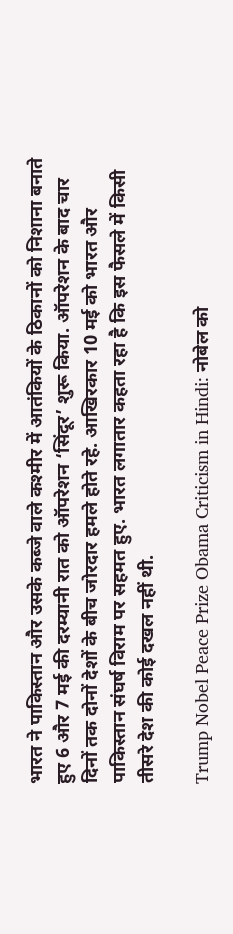भारत ने पाकिस्तान और उसके कब्जे वाले कश्मीर में आतंकियों के ठिकानों को निशाना बनाते हुए 6 और 7 मई की दरम्यानी रात को ऑपरेशन ‘सिंदूर’ शुरू किया. ऑपरेशन के बाद चार दिनों तक दोनों देशों के बीच जोरदार हमले होते रहे. आखिरकार 10 मई को भारत और पाकिस्तान संघर्ष विराम पर सहमत हुए. भारत लगातार कहता रहा है कि इस फैसले में किसी तीसरे देश की कोई दखल नहीं थी.

Trump Nobel Peace Prize Obama Criticism in Hindi: नोबेल को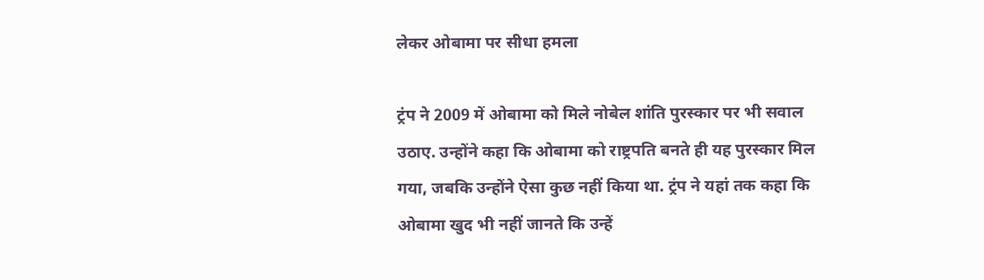लेकर ओबामा पर सीधा हमला

ट्रंप ने 2009 में ओबामा को मिले नोबेल शांति पुरस्कार पर भी सवाल उठाए. उन्होंने कहा कि ओबामा को राष्ट्रपति बनते ही यह पुरस्कार मिल गया, जबकि उन्होंने ऐसा कुछ नहीं किया था. ट्रंप ने यहां तक कहा कि ओबामा खुद भी नहीं जानते कि उन्हें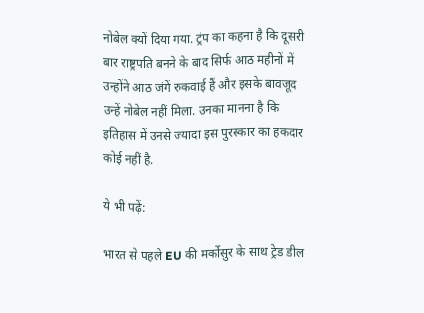नोबेल क्यों दिया गया. ट्रंप का कहना है कि दूसरी बार राष्ट्रपति बनने के बाद सिर्फ आठ महीनों में उन्होंने आठ जंगें रुकवाई हैं और इसके बावजूद उन्हें नोबेल नहीं मिला. उनका मानना है कि इतिहास में उनसे ज्यादा इस पुरस्कार का हकदार कोई नहीं है.

ये भी पढ़ें:

भारत से पहले EU की मर्कोसुर के साथ ट्रेड डील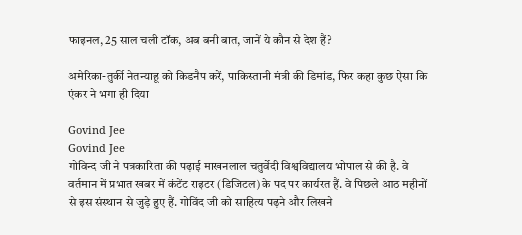फाइनल, 25 साल चली टॉक, अब बनी बात, जानें ये कौन से देश हैं?

अमेरिका-तुर्की नेतन्याहू को किडनैप करें, पाकिस्तानी मंत्री की डिमांड, फिर कहा कुछ ऐसा कि एंकर ने भगा ही दिया

Govind Jee
Govind Jee
गोविन्द जी ने पत्रकारिता की पढ़ाई माखनलाल चतुर्वेदी विश्वविद्यालय भोपाल से की है. वे वर्तमान में प्रभात खबर में कंटेंट राइटर (डिजिटल) के पद पर कार्यरत हैं. वे पिछले आठ महीनों से इस संस्थान से जुड़े हुए हैं. गोविंद जी को साहित्य पढ़ने और लिखने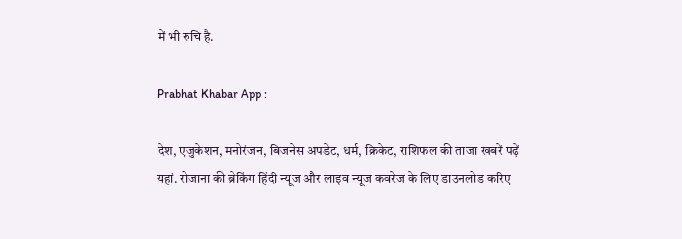में भी रुचि है.

Prabhat Khabar App :

देश, एजुकेशन, मनोरंजन, बिजनेस अपडेट, धर्म, क्रिकेट, राशिफल की ताजा खबरें पढ़ें यहां. रोजाना की ब्रेकिंग हिंदी न्यूज और लाइव न्यूज कवरेज के लिए डाउनलोड करिए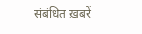संबंधित ख़बरें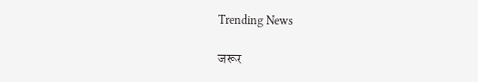Trending News

जरूर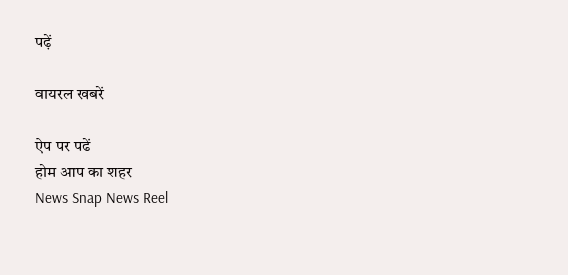पढ़ें

वायरल खबरें

ऐप पर पढें
होम आप का शहर
News Snap News Reel